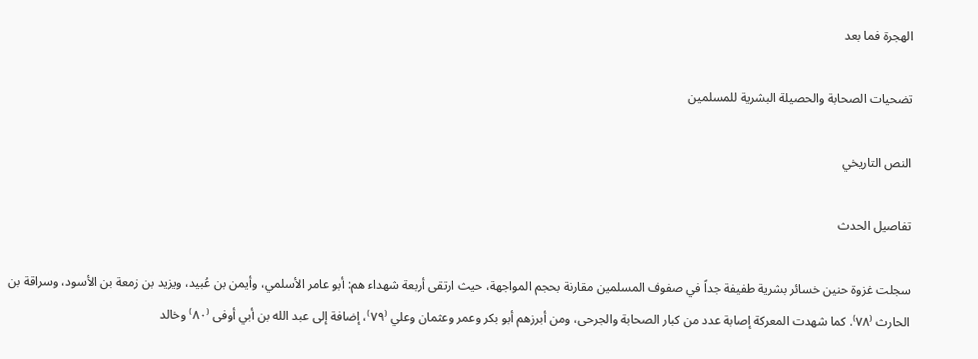الهجرة فما بعد

تضحيات الصحابة والحصيلة البشرية للمسلمين

النص التاريخي

تفاصيل الحدث

سجلت غزوة حنين خسائر بشرية طفيفة جداً في صفوف المسلمين مقارنة بحجم المواجهة، حيث ارتقى أربعة شهداء هم: أبو عامر الأسلمي، وأيمن بن عُبيد، ويزيد بن زمعة بن الأسود، وسراقة بن الحارث ⁽٧٨⁾. كما شهدت المعركة إصابة عدد من كبار الصحابة والجرحى، ومن أبرزهم أبو بكر وعمر وعثمان وعلي ⁽٧٩⁾، إضافة إلى عبد الله بن أبي أوفى ⁽٨٠⁾ وخالد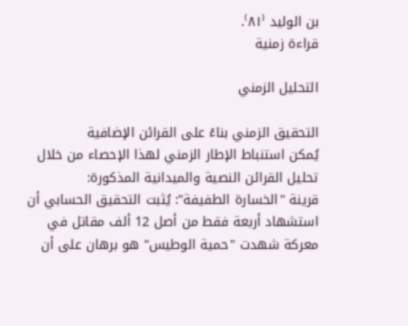بن الوليد ⁽٨١⁾.
قراءة زمنية

التحليل الزمني

التحقيق الزمني بناءً على القرائن الإضافية
يُمكن استنباط الإطار الزمني لهذا الإحصاء من خلال تحليل القرائن النصية والميدانية المذكورة:
قرينة "الخسارة الطفيفة": يُثبت التحقيق الحسابي أن استشهاد أربعة فقط من أصل 12 ألف مقاتل في معركة شهدت "حمية الوطيس" هو برهان على أن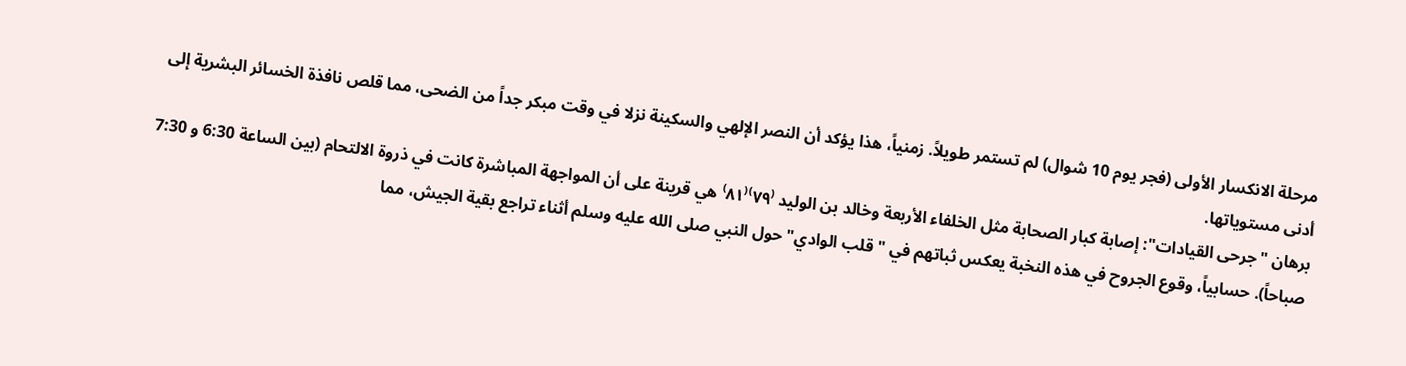مرحلة الانكسار الأولى (فجر يوم 10 شوال) لم تستمر طويلاً. زمنياً، هذا يؤكد أن النصر الإلهي والسكينة نزلا في وقت مبكر جداً من الضحى، مما قلص نافذة الخسائر البشرية إلى أدنى مستوياتها.
برهان "جرحى القيادات": إصابة كبار الصحابة مثل الخلفاء الأربعة وخالد بن الوليد ⁽٧٩⁾⁽٨١⁾ هي قرينة على أن المواجهة المباشرة كانت في ذروة الالتحام (بين الساعة 6:30 و 7:30 صباحاً). حسابياً، وقوع الجروح في هذه النخبة يعكس ثباتهم في "قلب الوادي" حول النبي صلى الله عليه وسلم أثناء تراجع بقية الجيش، مما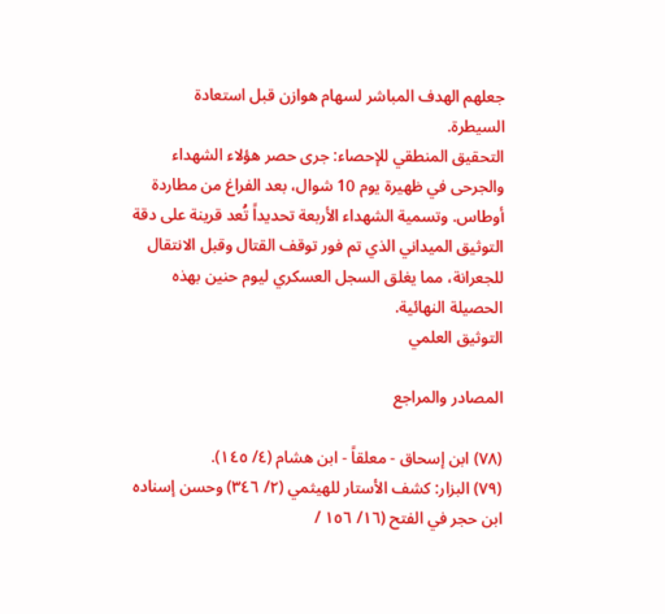جعلهم الهدف المباشر لسهام هوازن قبل استعادة السيطرة.
التحقيق المنطقي للإحصاء: جرى حصر هؤلاء الشهداء والجرحى في ظهيرة يوم 10 شوال، بعد الفراغ من مطاردة أوطاس. وتسمية الشهداء الأربعة تحديداً تُعد قرينة على دقة التوثيق الميداني الذي تم فور توقف القتال وقبل الانتقال للجعرانة، مما يغلق السجل العسكري ليوم حنين بهذه الحصيلة النهائية.
التوثيق العلمي

المصادر والمراجع

(٧٨) ابن إسحاق - معلقاً - ابن هشام (٤/ ١٤٥).
(٧٩) البزار: كشف الأستار للهيثمي (٢/ ٣٤٦) وحسن إسناده ابن حجر في الفتح (١٦/ ١٥٦ /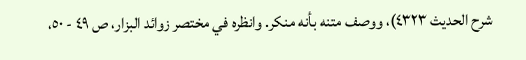شرح الحديث ٤٣٢٣)، ووصف متنه بأنه منكر. وانظره في مختصر زوائد البزار، ص ٤٩ - ٥٠،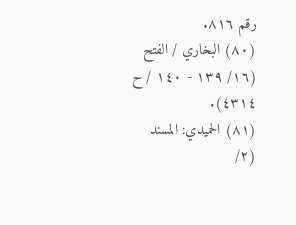رقم ٨١٦.
(٨٠) البخاري / الفتح (١٦/ ١٣٩ - ١٤٠ / ح ٤٣١٤).
(٨١) الحميدي: المسند (٢/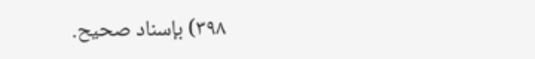٣٩٨) بإسناد صحيح.